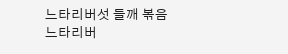느타리버섯 들깨 볶음
느타리버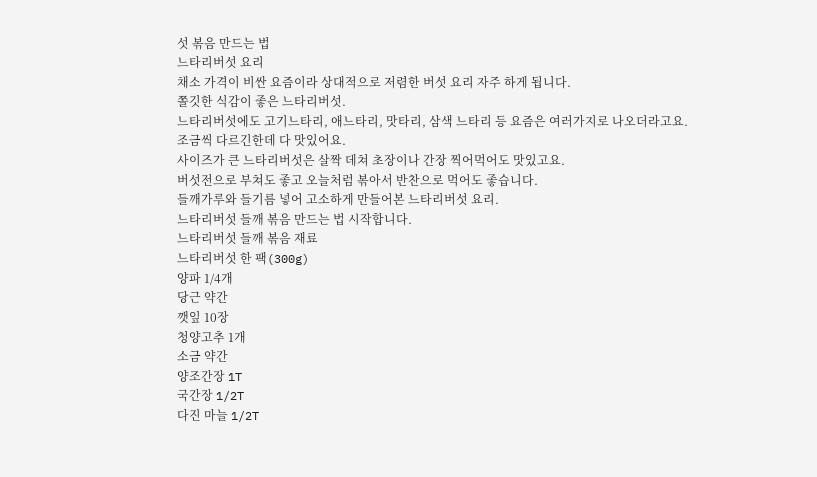섯 볶음 만드는 법
느타리버섯 요리
채소 가격이 비싼 요즘이라 상대적으로 저렴한 버섯 요리 자주 하게 됩니다.
쫄깃한 식감이 좋은 느타리버섯.
느타리버섯에도 고기느타리, 애느타리, 맛타리, 삼색 느타리 등 요즘은 여러가지로 나오더라고요.
조금씩 다르긴한데 다 맛있어요.
사이즈가 큰 느타리버섯은 살짝 데쳐 초장이나 간장 찍어먹어도 맛있고요.
버섯전으로 부쳐도 좋고 오늘처럼 볶아서 반찬으로 먹어도 좋습니다.
들깨가루와 들기름 넣어 고소하게 만들어본 느타리버섯 요리.
느타리버섯 들깨 볶음 만드는 법 시작합니다.
느타리버섯 들깨 볶음 재료
느타리버섯 한 팩(300g)
양파 1/4개
당근 약간
깻잎 10장
청양고추 1개
소금 약간
양조간장 1T
국간장 1/2T
다진 마늘 1/2T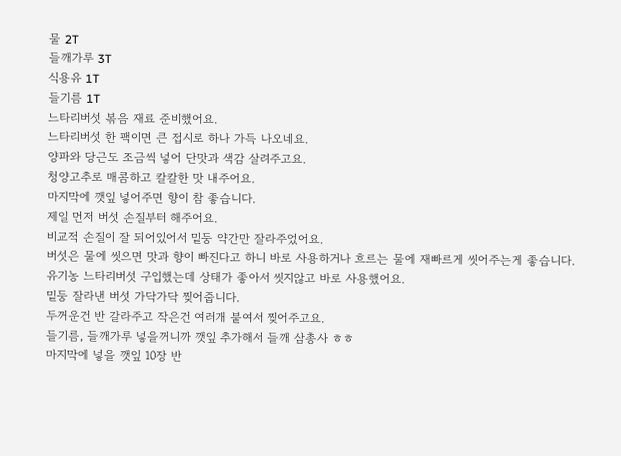물 2T
들깨가루 3T
식용유 1T
들기름 1T
느타리버섯 볶음 재료 준비했어요.
느타리버섯 한 팩이면 큰 접시로 하나 가득 나오네요.
양파와 당근도 조금씩 넣어 단맛과 색감 살려주고요.
청양고추로 매콤하고 칼칼한 맛 내주어요.
마지막에 깻잎 넣어주면 향이 참 좋습니다.
제일 먼저 버섯 손질부터 해주어요.
비교적 손질이 잘 되어있어서 밑둥 약간만 잘라주었어요.
버섯은 물에 씻으면 맛과 향이 빠진다고 하니 바로 사용하거나 흐르는 물에 재빠르게 씻어주는게 좋습니다.
유기농 느타리버섯 구입했는데 상태가 좋아서 씻지않고 바로 사용했어요.
밑둥 잘라낸 버섯 가닥가닥 찢어줍니다.
두꺼운건 반 갈라주고 작은건 여러개 붙여서 찢어주고요.
들기름, 들깨가루 넣을꺼니까 깻잎 추가해서 들깨 삼총사 ㅎㅎ
마지막에 넣을 깻잎 10장 반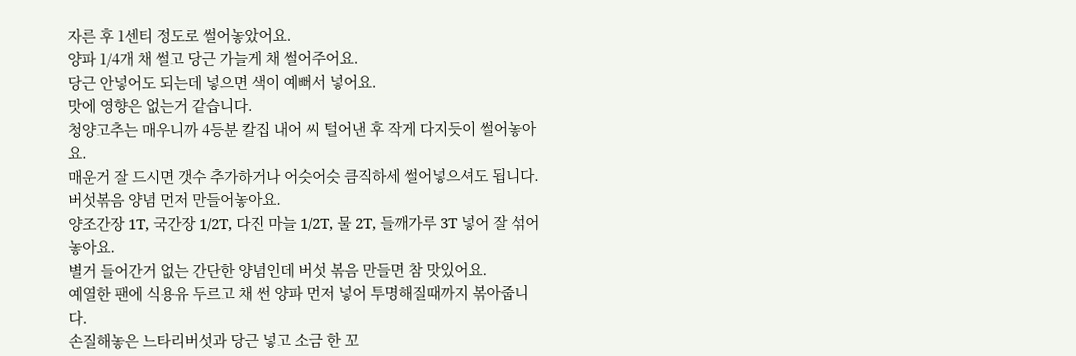자른 후 1센티 정도로 썰어놓았어요.
양파 1/4개 채 썰고 당근 가늘게 채 썰어주어요.
당근 안넣어도 되는데 넣으면 색이 예뻐서 넣어요.
맛에 영향은 없는거 같습니다.
청양고추는 매우니까 4등분 칼집 내어 씨 털어낸 후 작게 다지듯이 썰어놓아요.
매운거 잘 드시면 갯수 추가하거나 어슷어슷 큼직하세 썰어넣으셔도 됩니다.
버섯볶음 양념 먼저 만들어놓아요.
양조간장 1T, 국간장 1/2T, 다진 마늘 1/2T, 물 2T, 들깨가루 3T 넣어 잘 섞어놓아요.
별거 들어간거 없는 간단한 양념인데 버섯 볶음 만들면 참 맛있어요.
예열한 팬에 식용유 두르고 채 썬 양파 먼저 넣어 투명해질때까지 볶아줍니다.
손질해놓은 느타리버섯과 당근 넣고 소금 한 꼬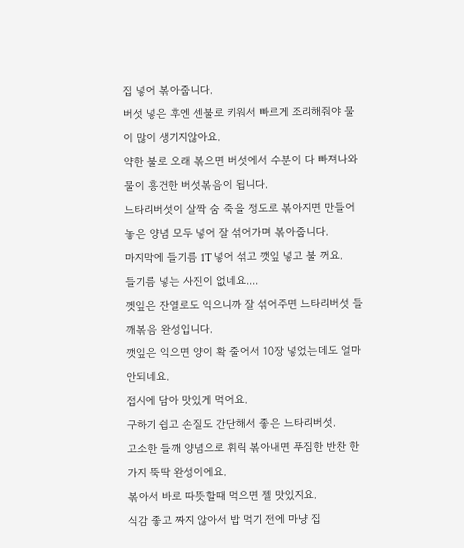집 넣어 볶아줍니다.
버섯 넣은 후엔 센불로 키워서 빠르게 조리해줘야 물이 많이 생기지않아요.
약한 불로 오래 볶으면 버섯에서 수분이 다 빠져나와 물이 흥건한 버섯볶음이 됩니다.
느타리버섯이 살짝 숨 죽을 정도로 볶아지면 만들어놓은 양념 모두 넣어 잘 섞어가며 볶아줍니다.
마지막에 들기름 1T 넣어 섞고 깻잎 넣고 불 꺼요.
들기름 넣는 사진이 없네요....
껫잎은 잔열로도 익으니까 잘 섞어주면 느타리버섯 들깨볶음 완성입니다.
깻잎은 익으면 양이 확 줄어서 10장 넣었는데도 얼마 안되네요.
접시에 담아 맛있게 먹어요.
구하기 쉽고 손질도 간단해서 좋은 느타리버섯.
고소한 들깨 양념으로 휘릭 볶아내면 푸짐한 반찬 한가지 뚝딱 완성이에요.
볶아서 바로 따뜻할때 먹으면 젤 맛있지요.
식감 좋고 짜지 않아서 밥 먹기 전에 마냥 집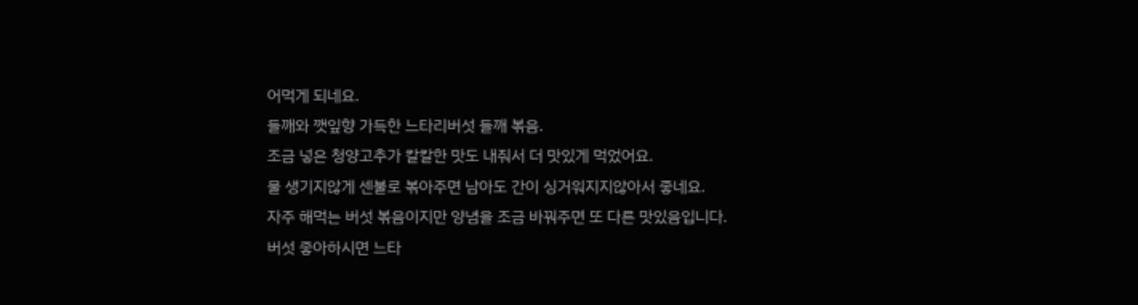어먹게 되네요.
들깨와 깻잎향 가득한 느타리버섯 들깨 볶음.
조금 넣은 청양고추가 칼칼한 맛도 내줘서 더 맛있게 먹었어요.
물 생기지않게 센불로 볶아주면 남아도 간이 싱거워지지않아서 좋네요.
자주 해먹는 버섯 볶음이지만 양념을 조금 바꿔주면 또 다른 맛있음입니다.
버섯 좋아하시면 느타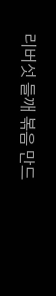리버섯 들깨 볶음 만드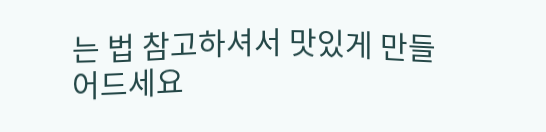는 법 참고하셔서 맛있게 만들어드세요